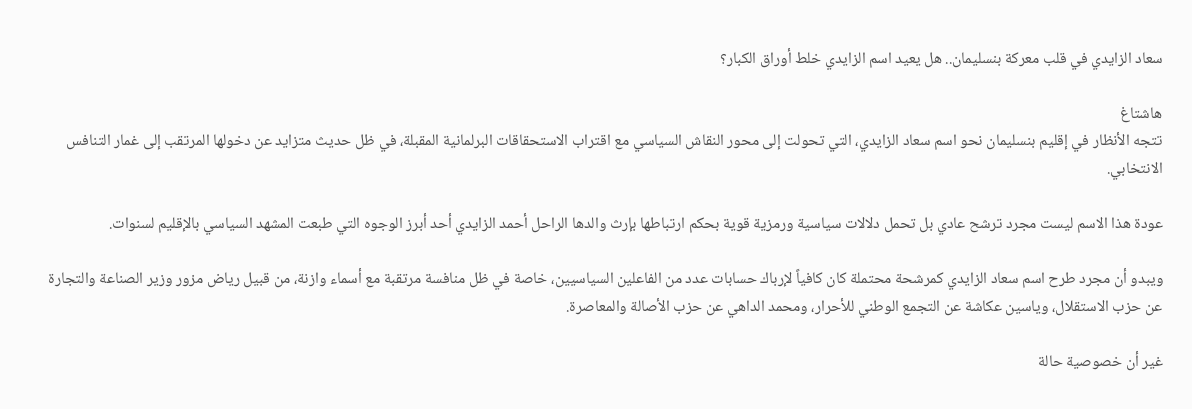سعاد الزايدي في قلب معركة بنسليمان.. هل يعيد اسم الزايدي خلط أوراق الكبار؟

هاشتاغ
تتجه الأنظار في إقليم بنسليمان نحو اسم سعاد الزايدي، التي تحولت إلى محور النقاش السياسي مع اقتراب الاستحقاقات البرلمانية المقبلة، في ظل حديث متزايد عن دخولها المرتقب إلى غمار التنافس الانتخابي.

عودة هذا الاسم ليست مجرد ترشح عادي بل تحمل دلالات سياسية ورمزية قوية بحكم ارتباطها بإرث والدها الراحل أحمد الزايدي أحد أبرز الوجوه التي طبعت المشهد السياسي بالإقليم لسنوات.

ويبدو أن مجرد طرح اسم سعاد الزايدي كمرشحة محتملة كان كافياً لإرباك حسابات عدد من الفاعلين السياسيين، خاصة في ظل منافسة مرتقبة مع أسماء وازنة، من قبيل رياض مزور وزير الصناعة والتجارة عن حزب الاستقلال، وياسين عكاشة عن التجمع الوطني للأحرار، ومحمد الداهي عن حزب الأصالة والمعاصرة.

غير أن خصوصية حالة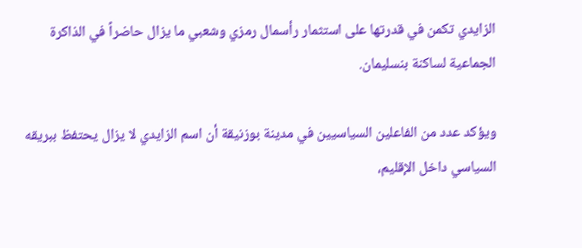الزايدي تكمن في قدرتها على استثمار رأسمال رمزي وشعبي ما يزال حاضراً في الذاكرة الجماعية لساكنة بنسليمان.

ويؤكد عدد من الفاعلين السياسيين في مدينة بوزنيقة أن اسم الزايدي لا يزال يحتفظ ببريقه السياسي داخل الإقليم،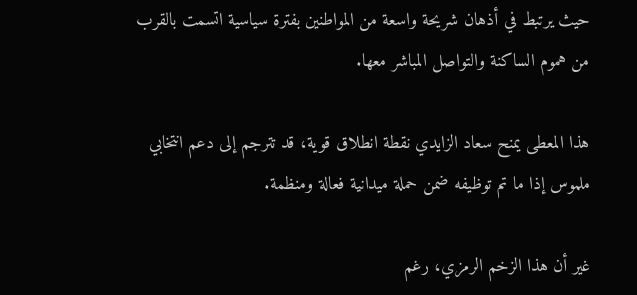حيث يرتبط في أذهان شريحة واسعة من المواطنين بفترة سياسية اتسمت بالقرب من هموم الساكنة والتواصل المباشر معها.

هذا المعطى يمنح سعاد الزايدي نقطة انطلاق قوية، قد تترجم إلى دعم انتخابي ملموس إذا ما تم توظيفه ضمن حملة ميدانية فعالة ومنظمة.

غير أن هذا الزخم الرمزي، رغم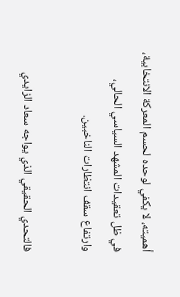أهميته، لا يكفي لوحده لحسم المعركة الانتخابية، في ظل تعقيدات المشهد السياسي الحالي، وارتفاع سقف انتظارات الناخبين.

فالتحدي الحقيقي الذي يواجه سعاد الزايدي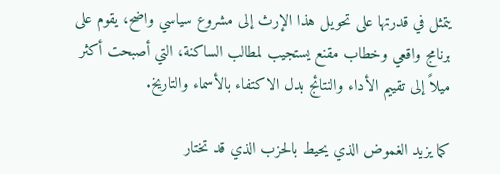يتمثل في قدرتها على تحويل هذا الإرث إلى مشروع سياسي واضح، يقوم على برنامج واقعي وخطاب مقنع يستجيب لمطالب الساكنة، التي أصبحت أكثر ميلاً إلى تقييم الأداء والنتائج بدل الاكتفاء بالأسماء والتاريخ.

كما يزيد الغموض الذي يحيط بالحزب الذي قد تختار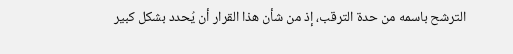الترشح باسمه من حدة الترقب، إذ من شأن هذا القرار أن يُحدد بشكل كبير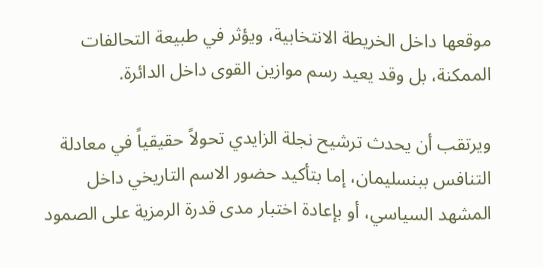موقعها داخل الخريطة الانتخابية، ويؤثر في طبيعة التحالفات الممكنة، بل وقد يعيد رسم موازين القوى داخل الدائرة.

ويرتقب أن يحدث ترشيح نجلة الزايدي تحولاً حقيقياً في معادلة التنافس ببنسليمان، إما بتأكيد حضور الاسم التاريخي داخل المشهد السياسي، أو بإعادة اختبار مدى قدرة الرمزية على الصمود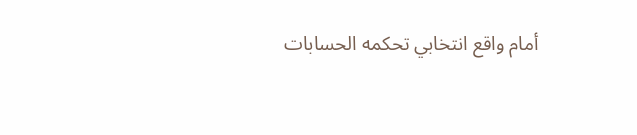أمام واقع انتخابي تحكمه الحسابات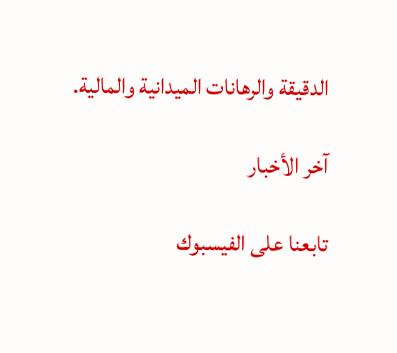الدقيقة والرهانات الميدانية والمالية.

آخر الأخبار

تابعنا على الفيسبوك